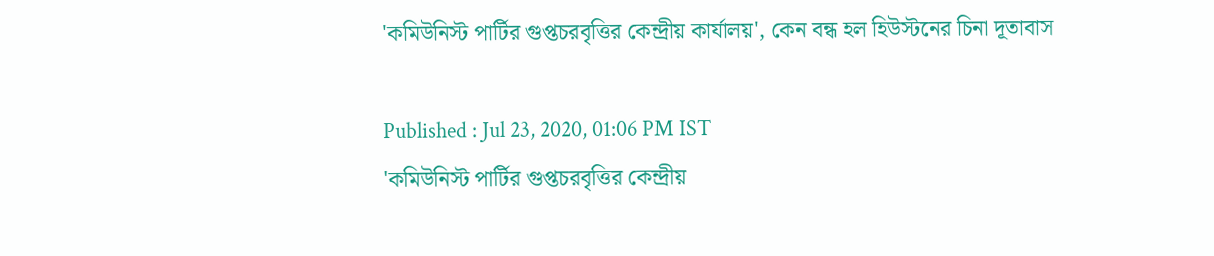'কমিউনিস্ট পার্টির গুপ্তচরবৃত্তির কেন্দ্রীয় কার্যালয়', কেন বন্ধ হল হিউস্টনের চিনা দূতাবাস

Published : Jul 23, 2020, 01:06 PM IST
'কমিউনিস্ট পার্টির গুপ্তচরবৃত্তির কেন্দ্রীয়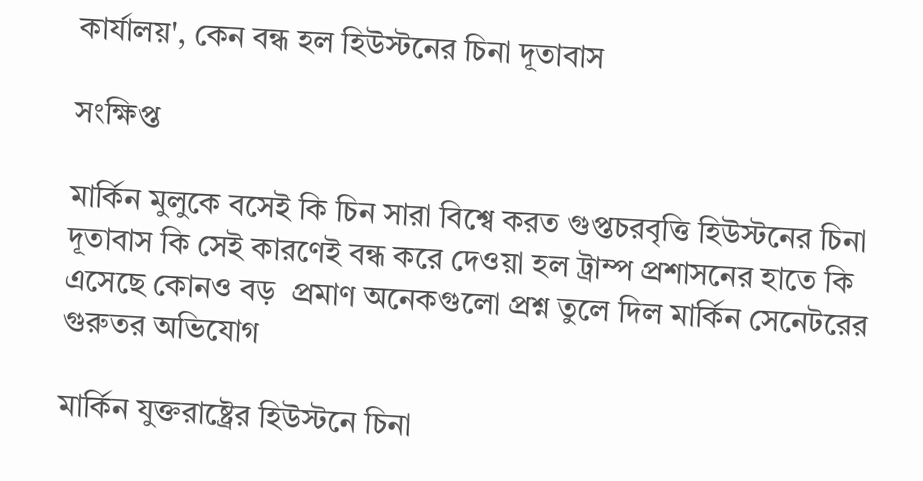কার্যালয়', কেন বন্ধ হল হিউস্টনের চিনা দূতাবাস

সংক্ষিপ্ত

মার্কিন মুলুকে বসেই কি চিন সারা বিশ্বে করত গুপ্তচরবৃত্তি হিউস্টনের চিনা দূতাবাস কি সেই কারণেই বন্ধ করে দেওয়া হল ট্রাম্প প্রশাসনের হাতে কি এসেছে কোনও বড়  প্রমাণ অনেকগুলো প্রশ্ন তুলে দিল মার্কিন সেনেটরের গুরুতর অভিযোগ

মার্কিন যুক্তরাষ্ট্রের হিউস্টনে চিনা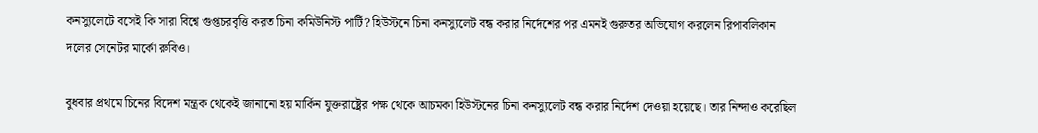কনস্যুলেটে বসেই কি সারা বিশ্বে গুপ্তচরবৃত্তি করত চিনা কমিউনিস্ট পার্টি? হিউস্টনে চিনা কনস্যুলেট বন্ধ করার নির্দেশের পর এমনই গুরুতর অভিযোগ করলেন রিপাবলিকান দলের সেনেটর মার্কো রুবিও।

বুধবার প্রথমে চিনের বিদেশ মন্ত্রক থেকেই জানানো হয় মার্কিন যুক্তরাষ্ট্রের পক্ষ থেকে আচমকা হিউস্টনের চিনা কনস্যুলেট বন্ধ করার নির্দেশ দেওয়া হয়েছে। তার নিন্দাও করেছিল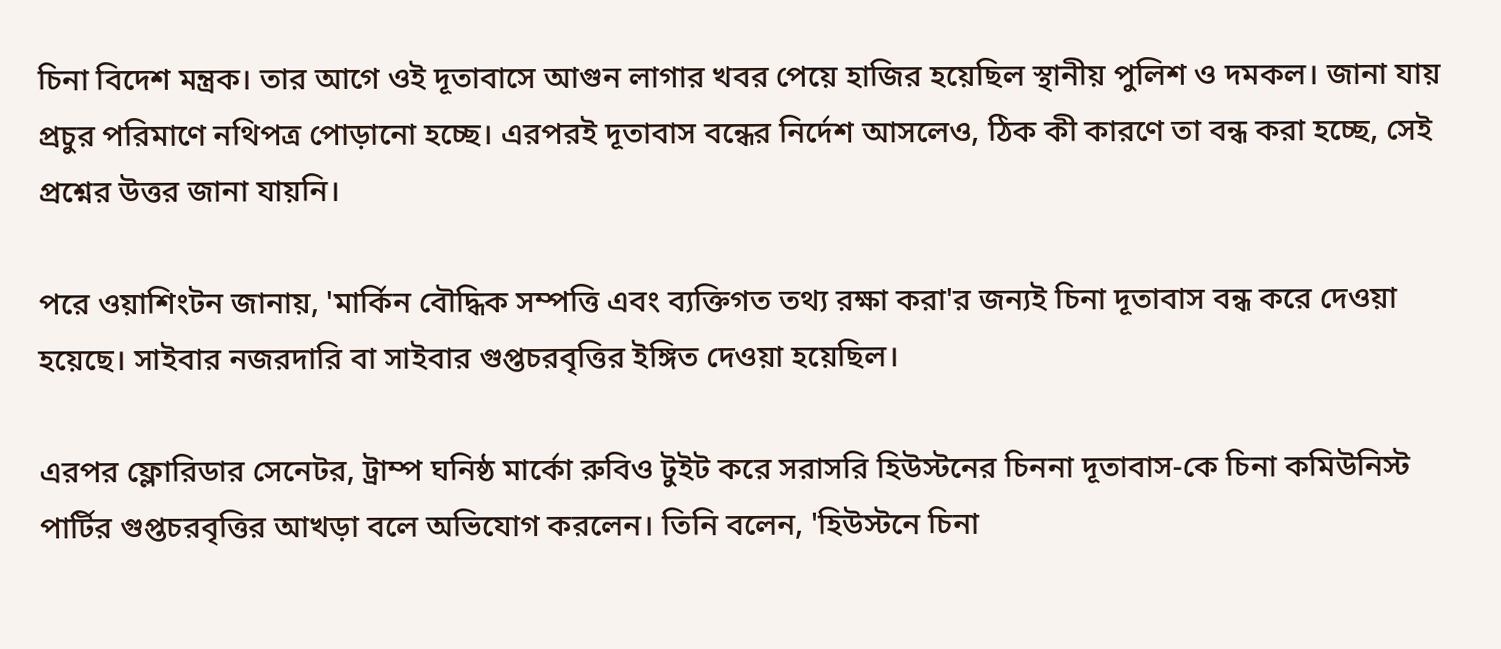চিনা বিদেশ মন্ত্রক। তার আগে ওই দূতাবাসে আগুন লাগার খবর পেয়ে হাজির হয়েছিল স্থানীয় পুলিশ ও দমকল। জানা যায় প্রচুর পরিমাণে নথিপত্র পোড়ানো হচ্ছে। এরপরই দূতাবাস বন্ধের নির্দেশ আসলেও, ঠিক কী কারণে তা বন্ধ করা হচ্ছে, সেই প্রশ্নের উত্তর জানা যায়নি।

পরে ওয়াশিংটন জানায়, 'মার্কিন বৌদ্ধিক সম্পত্তি এবং ব্যক্তিগত তথ্য রক্ষা করা'র জন্যই চিনা দূতাবাস বন্ধ করে দেওয়া হয়েছে। সাইবার নজরদারি বা সাইবার গুপ্তচরবৃত্তির ইঙ্গিত দেওয়া হয়েছিল।

এরপর ফ্লোরিডার সেনেটর, ট্রাম্প ঘনিষ্ঠ মার্কো রুবিও টুইট করে সরাসরি হিউস্টনের চিননা দূতাবাস-কে চিনা কমিউনিস্ট পার্টির গুপ্তচরবৃত্তির আখড়া বলে অভিযোগ করলেন। তিনি বলেন, 'হিউস্টনে চিনা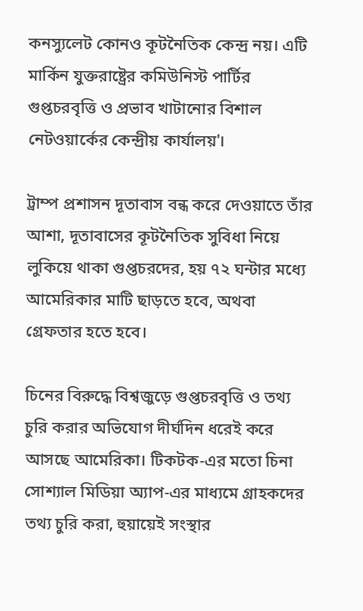কনস্যুলেট কোনও কূটনৈতিক কেন্দ্র নয়। এটি মার্কিন যুক্তরাষ্ট্রের কমিউনিস্ট পার্টির গুপ্তচরবৃত্তি ও প্রভাব খাটানোর বিশাল নেটওয়ার্কের কেন্দ্রীয় কার্যালয়'।

ট্রাম্প প্রশাসন দূতাবাস বন্ধ করে দেওয়াতে তাঁর আশা, দূতাবাসের কূটনৈতিক সুবিধা নিয়ে লুকিয়ে থাকা গুপ্তচরদের, হয় ৭২ ঘন্টার মধ্যে আমেরিকার মাটি ছাড়তে হবে, অথবা গ্রেফতার হতে হবে।

চিনের বিরুদ্ধে বিশ্বজুড়ে গুপ্তচরবৃত্তি ও তথ্য চুরি করার অভিযোগ দীর্ঘদিন ধরেই করে আসছে আমেরিকা। টিকটক-এর মতো চিনা সোশ্যাল মিডিয়া অ্যাপ-এর মাধ্যমে গ্রাহকদের তথ্য চুরি করা, হুয়ায়েই সংস্থার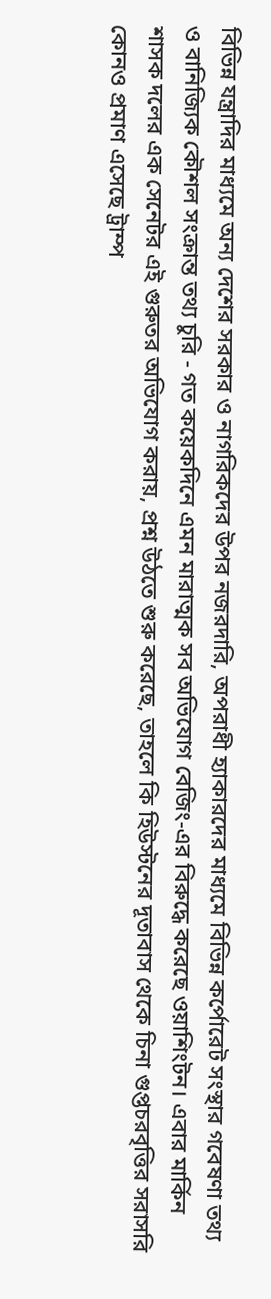বিভিন্ন যন্ত্রাদির মাধ্যমে অন্য দেশের সরকার ও নাগরিকদের উপর নজরদারি, অপরাধী হ্যাকারদের মাধ্যমে বিভিন্ন কর্পোরেট সংস্থার গবেষণা তথ্য ও বানিজ্যিক কৌশল সংক্রান্ত তথ্য চুরি - গত কয়েকদিনে এমন মারাত্মক সব অভিযোগ বেজিং-এর বিরুদ্ধে করেছে ওয়াশিংটন। এবার মার্কিন শাসক দলের এক সেনেটর এই গুরুতর অভিযোগ করায়, প্রশ্ন উঠতে শুরু করেছে, তাহলে কি হিউস্টনের দূতাবাস থেকে চিনা গুপ্তচরবৃত্তির সরাসরি কোনও প্রমাণ এসেছে ট্রাম্প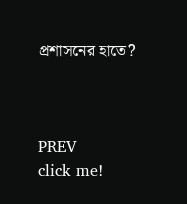প্রশাসনের হাতে?



PREV
click me!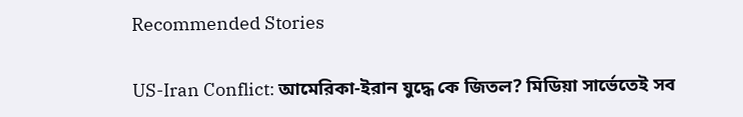Recommended Stories

US-Iran Conflict: আমেরিকা-ইরান যুদ্ধে কে জিতল? মিডিয়া সার্ভেতেই সব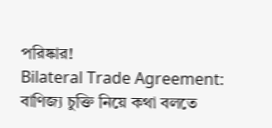পরিষ্কার!
Bilateral Trade Agreement: বাণিজ্য চুক্তি নিয়ে কথা বলতে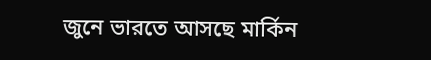জুনে ভারতে আসছে মার্কিন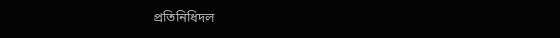প্রতিনিধিদল